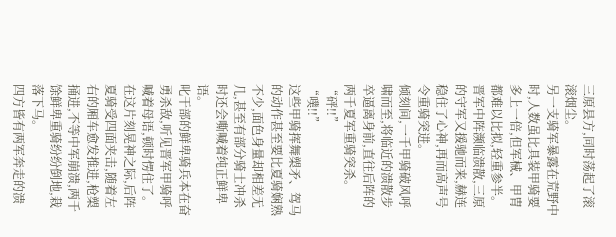三原县方,同时荡起了滚滚烟尘。
另一支骑军暴露在荒野中时,人数虽比具装甲骑要多上一倍,但军械、甲胄都难以比拟,轻重参半。
晋军中阵濒临溃散,三原的守军又援驰而来,赫连稳住了心神,再而高声号令重骑突进。
倾刻间,一千甲骑破风呼啸而至,将临近的溃散步卒逼离身前,直往后阵的两千夏军重骑突杀。
“砰!!”
“噗!!”
这些甲骑挥舞槊矛、驾马的动作甚至要比夏骑娴熟不少,面色身量却相差无几,甚至有部分骑士冲杀时还会嘶喊着纯正鲜卑语。
叱干部的鲜卑骑兵本在奋勇杀敌,听见晋军甲骑呼喊着母语,顿时愣住了。
在这片刻晃神之际,后阵夏骑受四面夹击,随着左右的厢车愈发推进,枪槊捅进,不等中军崩溃,两千馀鲜卑重骑纷纷倒地,栽落下马。
四方皆有两军奔走的溃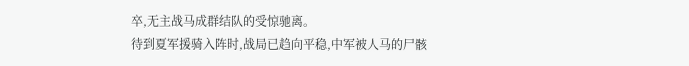卒,无主战马成群结队的受惊驰离。
待到夏军援骑入阵时,战局已趋向平稳,中军被人马的尸骸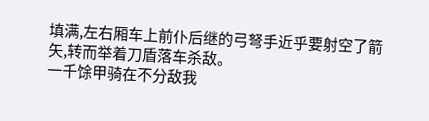填满,左右厢车上前仆后继的弓弩手近乎要射空了箭矢,转而举着刀盾落车杀敌。
一千馀甲骑在不分敌我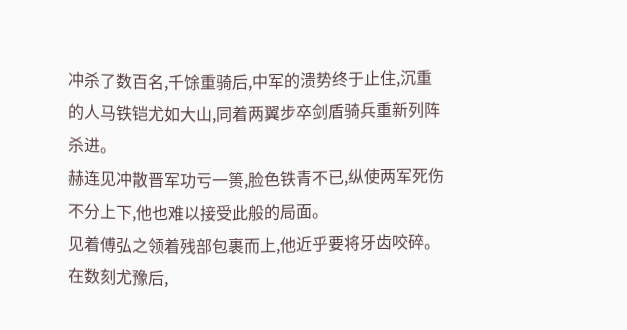冲杀了数百名,千馀重骑后,中军的溃势终于止住,沉重的人马铁铠尤如大山,同着两翼步卒剑盾骑兵重新列阵杀进。
赫连见冲散晋军功亏一篑,脸色铁青不已,纵使两军死伤不分上下,他也难以接受此般的局面。
见着傅弘之领着残部包裹而上,他近乎要将牙齿咬碎。
在数刻尤豫后,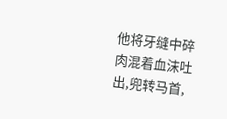他将牙缝中碎肉混着血沫吐出,兜转马首,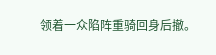领着一众陷阵重骑回身后撤。